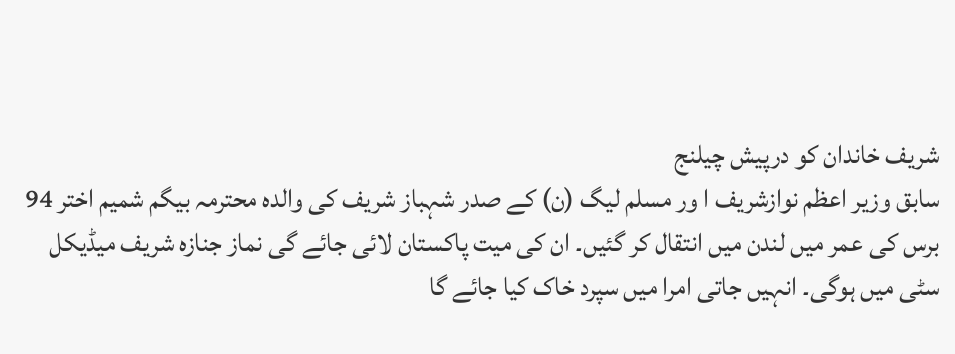شریف خاندان کو درپیش چیلنج
سابق وزیر اعظم نوازشریف ا ور مسلم لیگ (ن) کے صدر شہباز شریف کی والدہ محترمہ بیگم شمیم اختر 94 برس کی عمر میں لندن میں انتقال کر گئیں۔ ان کی میت پاکستان لائی جائے گی نماز جنازہ شریف میڈیکل سٹی میں ہوگی۔ انہیں جاتی امرا میں سپرد خاک کیا جائے گا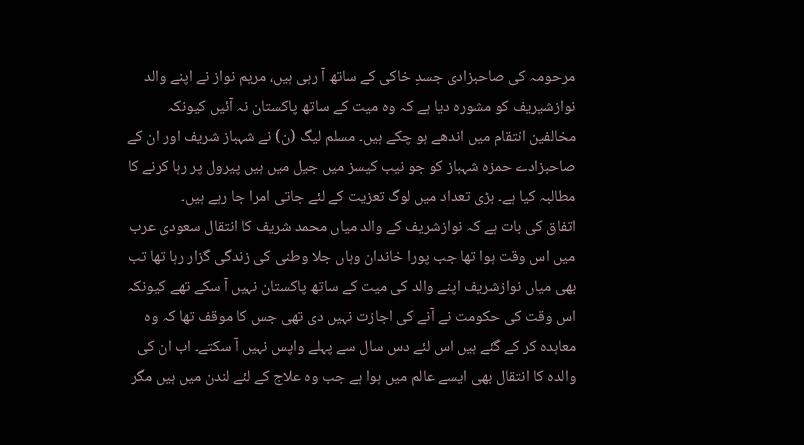مرحومہ کی صاحبزادی جسدِ خاکی کے ساتھ آ رہی ہیں، مریم نواز نے اپنے والد نوازشیریف کو مشورہ دیا ہے کہ وہ میت کے ساتھ پاکستان نہ آئیں کیونکہ مخالفین انتقام میں اندھے ہو چکے ہیں۔ مسلم لیگ (ن) نے شہباز شریف اور ان کے صاحبزادے حمزہ شہباز کو جو نیب کیسز میں جیل میں ہیں پیرول پر رہا کرنے کا مطالبہ کیا ہے۔ بڑی تعداد میں لوگ تعزیت کے لئے جاتی امرا جا رہے ہیں۔
اتفاق کی بات ہے کہ نوازشریف کے والد میاں محمد شریف کا انتقال سعودی عرب میں اس وقت ہوا تھا جب پورا خاندان وہاں جلا وطنی کی زندگی گزار رہا تھا تب بھی میاں نوازشریف اپنے والد کی میت کے ساتھ پاکستان نہیں آ سکے تھے کیونکہ اس وقت کی حکومت نے آنے کی اجازت نہیں دی تھی جس کا موقف تھا کہ وہ معاہدہ کر کے گئے ہیں اس لئے دس سال سے پہلے واپس نہیں آ سکتے۔ اب ان کی والدہ کا انتقال بھی ایسے عالم میں ہوا ہے جب وہ علاج کے لئے لندن میں ہیں مگر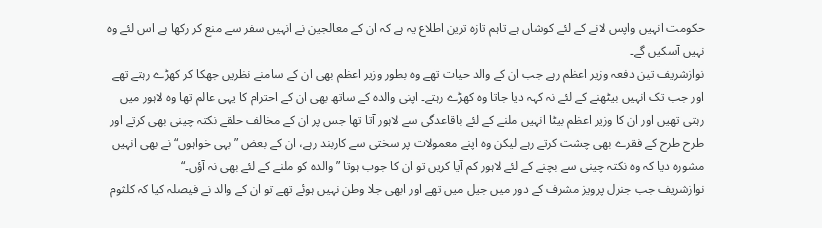حکومت انہیں واپس لانے کے لئے کوشاں ہے تاہم تازہ ترین اطلاع یہ ہے کہ ان کے معالجین نے انہیں سفر سے منع کر رکھا ہے اس لئے وہ نہیں آسکیں گے۔
نوازشریف تین دفعہ وزیر اعظم رہے جب ان کے والد حیات تھے وہ بطور وزیر اعظم بھی ان کے سامنے نظریں جھکا کر کھڑے رہتے تھے اور جب تک انہیں بیٹھنے کے لئے نہ کہہ دیا جاتا وہ کھڑے رہتے۔ اپنی والدہ کے ساتھ بھی ان کے احترام کا یہی عالم تھا وہ لاہور میں رہتی تھیں اور ان کا وزیر اعظم بیٹا انہیں ملنے کے لئے باقاعدگی سے لاہور آتا تھا جس پر ان کے مخالف حلقے نکتہ چینی بھی کرتے اور طرح طرح کے فقرے بھی چشت کرتے رہے لیکن وہ اپنے معمولات پر سختی سے کاربند رہے، ان کے بعض ”بہی خواہوں“ نے بھی انہیں مشورہ دیا کہ وہ نکتہ چینی سے بچنے کے لئے لاہور کم آیا کریں تو ان کا جوب ہوتا ”والدہ کو ملنے کے لئے بھی نہ آؤں۔“
نوازشریف جب جنرل پرویز مشرف کے دور میں جیل میں تھے اور ابھی جلا وطن نہیں ہوئے تھے تو ان کے والد نے فیصلہ کیا کہ کلثوم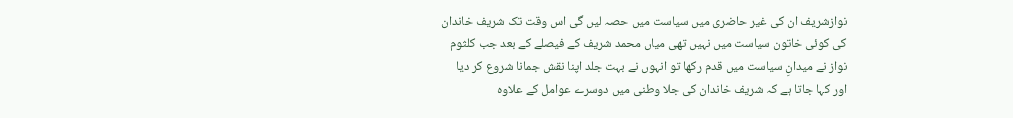نوازشریف ان کی غیر حاضری میں سیاست میں حصہ لیں گی اس وقت تک شریف خاندان کی کوئی خاتون سیاست میں نہیں تھی میاں محمد شریف کے فیصلے کے بعد جب کلثوم نواز نے میدانِ سیاست میں قدم رکھا تو انہوں نے بہت جلد اپنا نقش جمانا شروع کر دیا اور کہا جاتا ہے کہ شریف خاندان کی جلا وطنی میں دوسرے عوامل کے علاوہ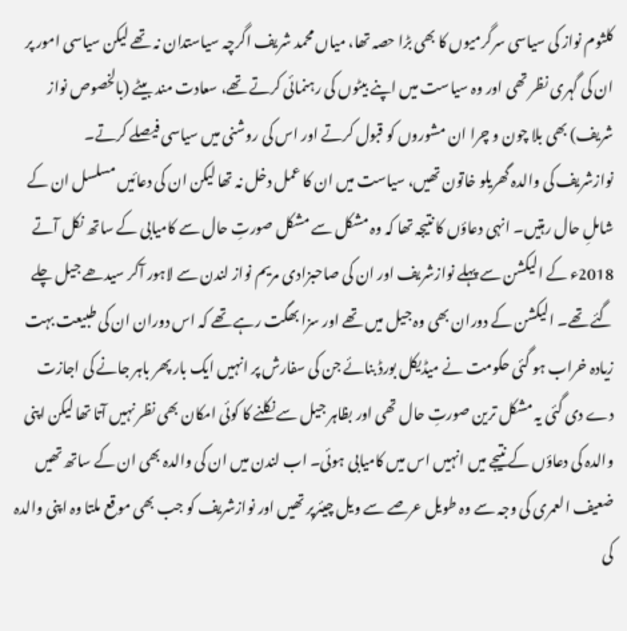کلثوم نواز کی سیاسی سرگرمیوں کا بھی بڑا حصہ تھا، میاں محمد شریف اگرچہ سیاستدان نہ تھے لیکن سیاسی امور پر ان کی گہری نظر تھی اور وہ سیاست میں اپنے بیٹوں کی رہنمائی کرتے تھے، سعادت مند بیٹے (بالخصوص نواز شریف) بھی بلا چون و چرا ان مشوروں کو قبول کرتے اور اس کی روشنی میں سیاسی فیصلے کرتے۔
نوازشریف کی والدہ گھریلو خاتون تھیں، سیاست میں ان کا عمل دخل نہ تھا لیکن ان کی دعائیں مسلسل ان کے شاملِ حال رہتیں۔ انہی دعاؤں کا نتیجہ تھا کہ وہ مشکل سے مشکل صورتِ حال سے کامیابی کے ساتھ نکل آتے 2018ء کے الیکشن سے پہلے نوازشریف اور ان کی صاحبزادی مریم نواز لندن سے لاہور آکر سیدھے جیل چلے گئے تھے۔ الیکشن کے دوران بھی وہ جیل میں تھے اور سزا بھگت رہے تھے کہ اس دوران ان کی طبیعت بہت زیادہ خراب ہو گئی حکومت نے میڈیکل بورڈ بنائے جن کی سفارش پر انہیں ایک بار پھر باہر جانے کی اجازت دے دی گئی یہ مشکل ترین صورتِ حال تھی اور بظاہر جیل سے نکلنے کا کوئی امکان بھی نظر نہیں آتا تھا لیکن اپنی والدہ کی دعاؤں کے نتیجے میں انہیں اس میں کامیابی ہوئی۔ اب لندن میں ان کی والدہ بھی ان کے ساتھ تھیں ضعیف العمری کی وجہ سے وہ طویل عرصے سے ویل چیئرپر تھیں اور نوازشریف کو جب بھی موقع ملتا وہ اپنی والدہ کی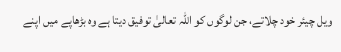ویل چیئر خود چلاتے، جن لوگوں کو اللہ تعالیٰ توفیق دیتا ہے وہ بڑھاپے میں اپنے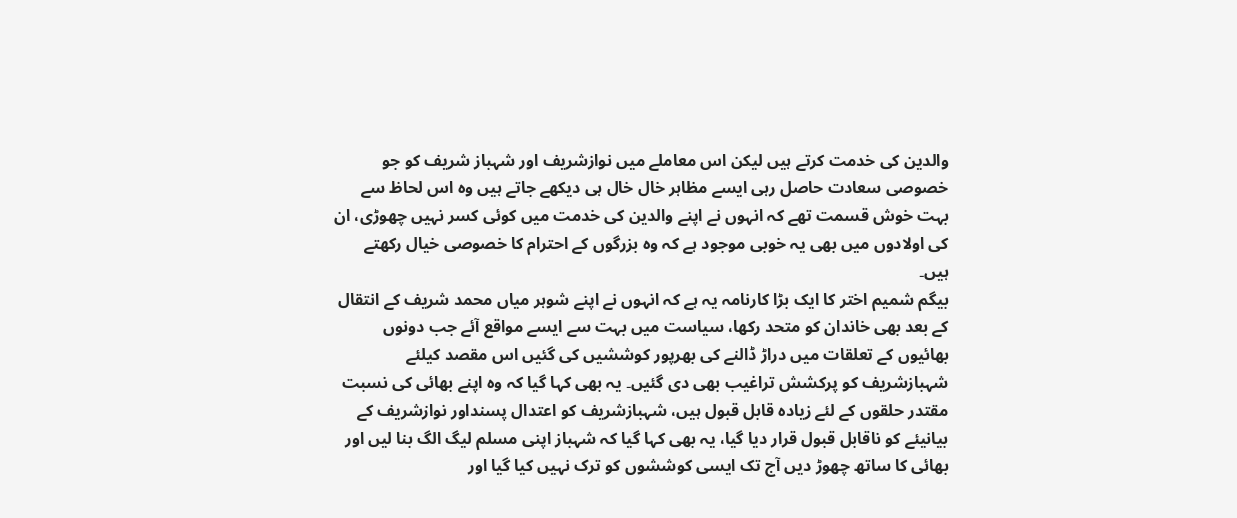والدین کی خدمت کرتے ہیں لیکن اس معاملے میں نوازشریف اور شہباز شریف کو جو خصوصی سعادت حاصل رہی ایسے مظاہر خال خال ہی دیکھے جاتے ہیں وہ اس لحاظ سے بہت خوش قسمت تھے کہ انہوں نے اپنے والدین کی خدمت میں کوئی کسر نہیں چھوڑی، ان کی اولادوں میں بھی یہ خوبی موجود ہے کہ وہ بزرگوں کے احترام کا خصوصی خیال رکھتے ہیں۔
بیگم شمیم اختر کا ایک بڑا کارنامہ یہ ہے کہ انہوں نے اپنے شوہر میاں محمد شریف کے انتقال کے بعد بھی خاندان کو متحد رکھا، سیاست میں بہت سے ایسے مواقع آئے جب دونوں بھائیوں کے تعلقات میں دراڑ ڈالنے کی بھرپور کوششیں کی گئیں اس مقصد کیلئے شہبازشریف کو پرکشش تراغیب بھی دی گئیں۔ یہ بھی کہا گیا کہ وہ اپنے بھائی کی نسبت مقتدر حلقوں کے لئے زیادہ قابل قبول ہیں، شہبازشریف کو اعتدال پسنداور نوازشریف کے بیانیئے کو ناقابل قبول قرار دیا گیا، یہ بھی کہا گیا کہ شہباز اپنی مسلم لیگ الگ بنا لیں اور بھائی کا ساتھ چھوڑ دیں آج تک ایسی کوششوں کو ترک نہیں کیا گیا اور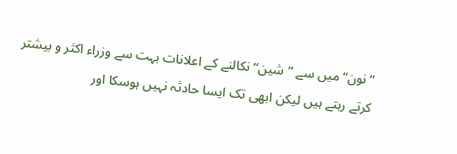”نون“ میں سے ”شین“ نکالنے کے اعلانات بہت سے وزراء اکثر و بیشتر کرتے رہتے ہیں لیکن ابھی تک ایسا حادثہ نہیں ہوسکا اور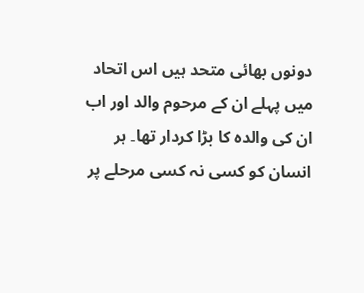دونوں بھائی متحد ہیں اس اتحاد میں پہلے ان کے مرحوم والد اور اب ان کی والدہ کا بڑا کردار تھا۔ ہر انسان کو کسی نہ کسی مرحلے پر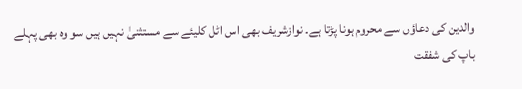والدین کی دعاؤں سے محروم ہونا پڑتا ہے۔ نوازشریف بھی اس اٹل کلیئے سے مستثنیٰ نہیں ہیں سو وہ بھی پہلے باپ کی شفقت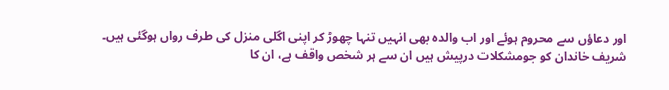اور دعاؤں سے محروم ہوئے اور اب والدہ بھی انہیں تنہا چھوڑ کر اپنی اگلی منزل کی طرف رواں ہوگئی ہیں۔ شریف خاندان کو جومشکلات درپیش ہیں ان سے ہر شخص واقف ہے، ان کا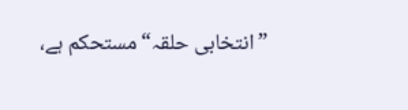”انتخابی حلقہ“مستحکم ہے،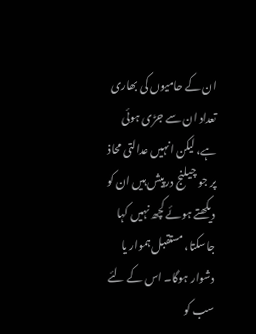ان کے حامیوں کی بھاری تعداد ان سے جڑی ہوئی ہے، لیکن انہیں عدالتی محاذ پر جو چیلنج درپیش ہیں ان کو دیکھتے ہوئے کچھ نہیں کہا جاسکتا، مستقبل ہموار یا دشوار ہوگا۔ اس کے لئے سب کو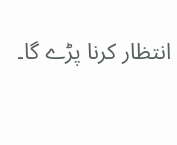انتظار کرنا پڑے گا۔